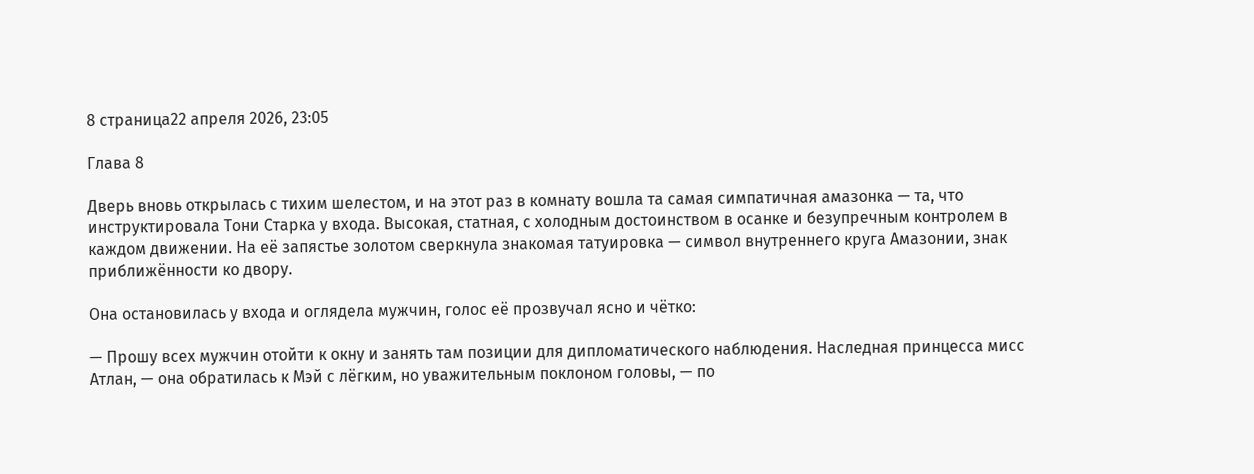8 страница22 апреля 2026, 23:05

Глава 8

Дверь вновь открылась с тихим шелестом, и на этот раз в комнату вошла та самая симпатичная амазонка — та, что инструктировала Тони Старка у входа. Высокая, статная, с холодным достоинством в осанке и безупречным контролем в каждом движении. На её запястье золотом сверкнула знакомая татуировка — символ внутреннего круга Амазонии, знак приближённости ко двору.

Она остановилась у входа и оглядела мужчин, голос её прозвучал ясно и чётко:

— Прошу всех мужчин отойти к окну и занять там позиции для дипломатического наблюдения. Наследная принцесса мисс Атлан, — она обратилась к Мэй с лёгким, но уважительным поклоном головы, — по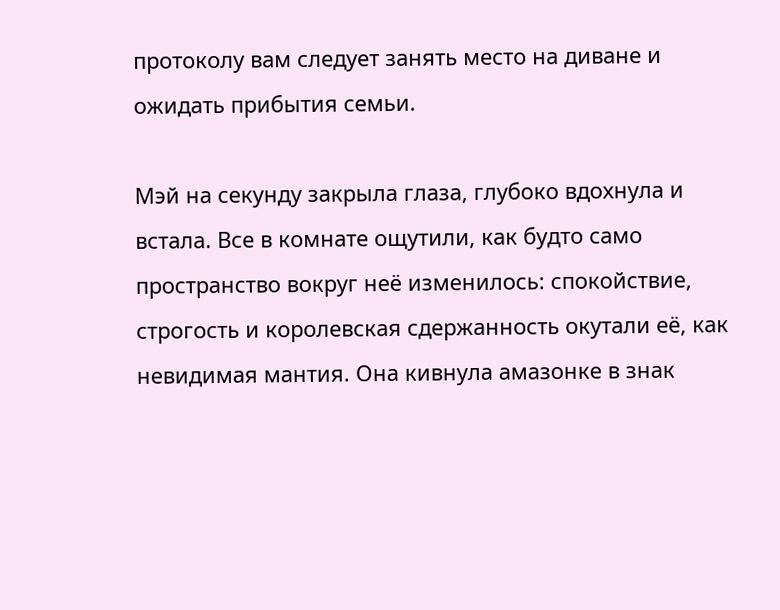протоколу вам следует занять место на диване и ожидать прибытия семьи.

Мэй на секунду закрыла глаза, глубоко вдохнула и встала. Все в комнате ощутили, как будто само пространство вокруг неё изменилось: спокойствие, строгость и королевская сдержанность окутали её, как невидимая мантия. Она кивнула амазонке в знак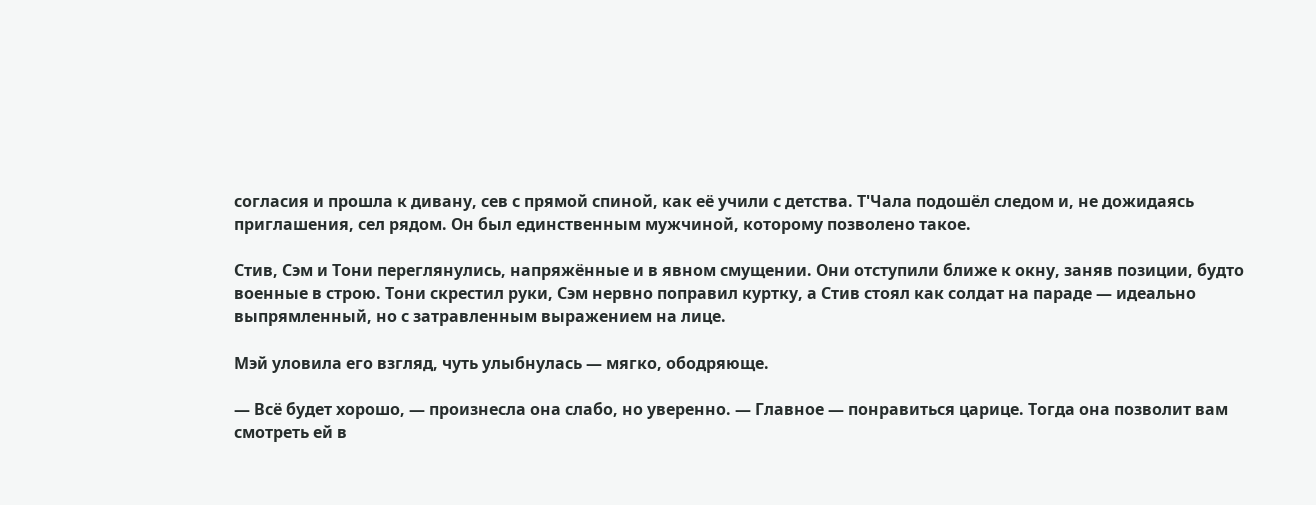согласия и прошла к дивану, сев с прямой спиной, как её учили с детства. Т'Чала подошёл следом и, не дожидаясь приглашения, сел рядом. Он был единственным мужчиной, которому позволено такое.

Стив, Сэм и Тони переглянулись, напряжённые и в явном смущении. Они отступили ближе к окну, заняв позиции, будто военные в строю. Тони скрестил руки, Сэм нервно поправил куртку, а Стив стоял как солдат на параде — идеально выпрямленный, но с затравленным выражением на лице.

Мэй уловила его взгляд, чуть улыбнулась — мягко, ободряюще.

— Всё будет хорошо, — произнесла она слабо, но уверенно. — Главное — понравиться царице. Тогда она позволит вам смотреть ей в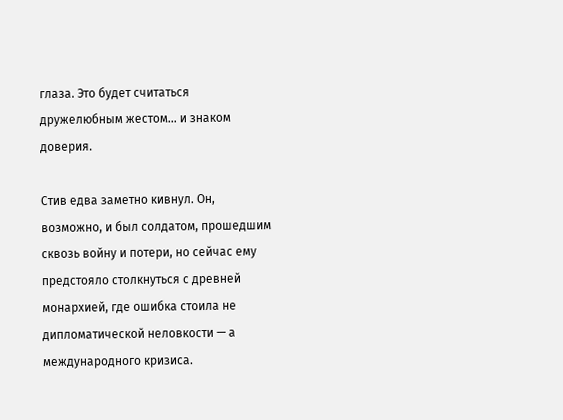глаза. Это будет считаться дружелюбным жестом... и знаком доверия.

Стив едва заметно кивнул. Он, возможно, и был солдатом, прошедшим сквозь войну и потери, но сейчас ему предстояло столкнуться с древней монархией, где ошибка стоила не дипломатической неловкости — а международного кризиса.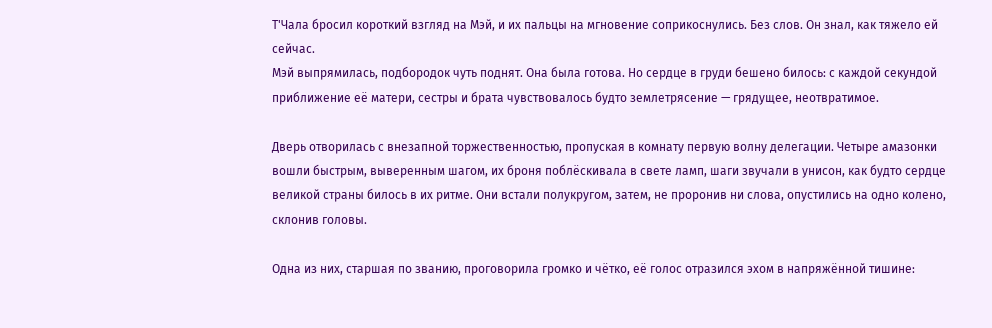Т'Чала бросил короткий взгляд на Мэй, и их пальцы на мгновение соприкоснулись. Без слов. Он знал, как тяжело ей сейчас.
Мэй выпрямилась, подбородок чуть поднят. Она была готова. Но сердце в груди бешено билось: с каждой секундой приближение её матери, сестры и брата чувствовалось будто землетрясение — грядущее, неотвратимое.

Дверь отворилась с внезапной торжественностью, пропуская в комнату первую волну делегации. Четыре амазонки вошли быстрым, выверенным шагом, их броня поблёскивала в свете ламп, шаги звучали в унисон, как будто сердце великой страны билось в их ритме. Они встали полукругом, затем, не проронив ни слова, опустились на одно колено, склонив головы.

Одна из них, старшая по званию, проговорила громко и чётко, её голос отразился эхом в напряжённой тишине: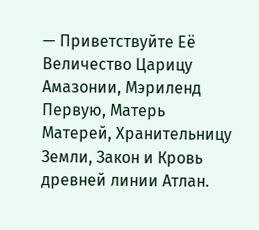— Приветствуйте Её Величество Царицу Амазонии, Мэриленд Первую, Матерь Матерей, Хранительницу Земли, Закон и Кровь древней линии Атлан.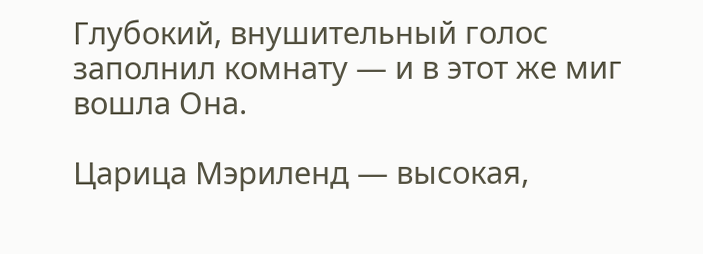Глубокий, внушительный голос заполнил комнату — и в этот же миг вошла Она.

Царица Мэриленд — высокая,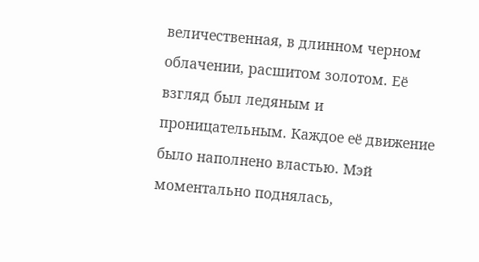величественная, в длинном черном облачении, расшитом золотом. Её взгляд был ледяным и проницательным. Каждое её движение было наполнено властью. Мэй моментально поднялась,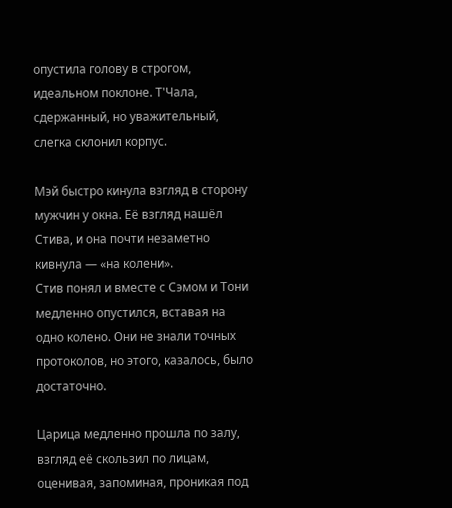опустила голову в строгом, идеальном поклоне. Т'Чала, сдержанный, но уважительный, слегка склонил корпус.

Мэй быстро кинула взгляд в сторону мужчин у окна. Её взгляд нашёл Стива, и она почти незаметно кивнула — «на колени».
Стив понял и вместе с Сэмом и Тони медленно опустился, вставая на одно колено. Они не знали точных протоколов, но этого, казалось, было достаточно.

Царица медленно прошла по залу, взгляд её скользил по лицам, оценивая, запоминая, проникая под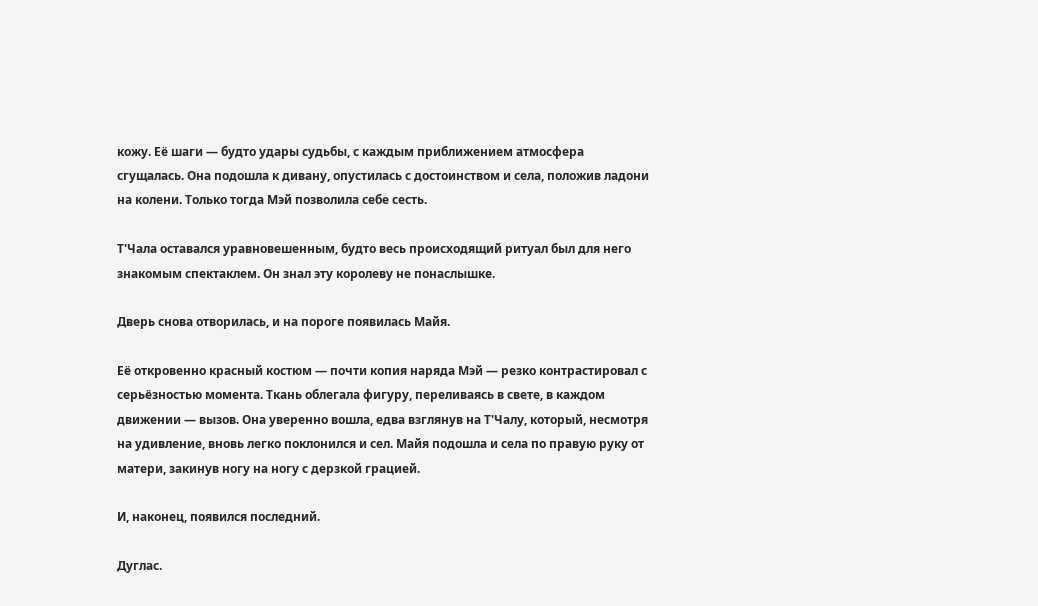кожу. Её шаги — будто удары судьбы, с каждым приближением атмосфера сгущалась. Она подошла к дивану, опустилась с достоинством и села, положив ладони на колени. Только тогда Мэй позволила себе сесть.

Т'Чала оставался уравновешенным, будто весь происходящий ритуал был для него знакомым спектаклем. Он знал эту королеву не понаслышке.

Дверь снова отворилась, и на пороге появилась Майя.

Её откровенно красный костюм — почти копия наряда Мэй — резко контрастировал с серьёзностью момента. Ткань облегала фигуру, переливаясь в свете, в каждом движении — вызов. Она уверенно вошла, едва взглянув на Т'Чалу, который, несмотря на удивление, вновь легко поклонился и сел. Майя подошла и села по правую руку от матери, закинув ногу на ногу с дерзкой грацией.

И, наконец, появился последний.

Дуглас.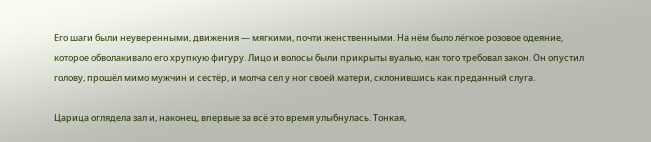Его шаги были неуверенными, движения — мягкими, почти женственными. На нём было лёгкое розовое одеяние, которое обволакивало его хрупкую фигуру. Лицо и волосы были прикрыты вуалью, как того требовал закон. Он опустил голову, прошёл мимо мужчин и сестёр, и молча сел у ног своей матери, склонившись как преданный слуга.

Царица оглядела зал и, наконец, впервые за всё это время улыбнулась. Тонкая,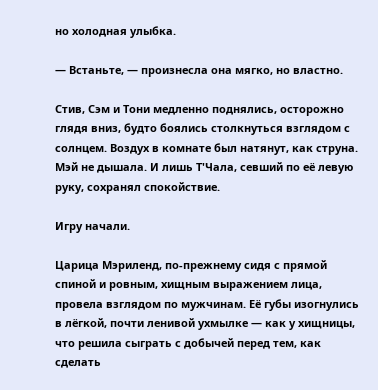но холодная улыбка.

— Встаньте, — произнесла она мягко, но властно.

Стив, Сэм и Тони медленно поднялись, осторожно глядя вниз, будто боялись столкнуться взглядом с солнцем. Воздух в комнате был натянут, как струна. Мэй не дышала. И лишь Т'Чала, севший по её левую руку, сохранял спокойствие.

Игру начали.

Царица Мэриленд, по-прежнему сидя с прямой спиной и ровным, хищным выражением лица, провела взглядом по мужчинам. Её губы изогнулись в лёгкой, почти ленивой ухмылке — как у хищницы, что решила сыграть с добычей перед тем, как сделать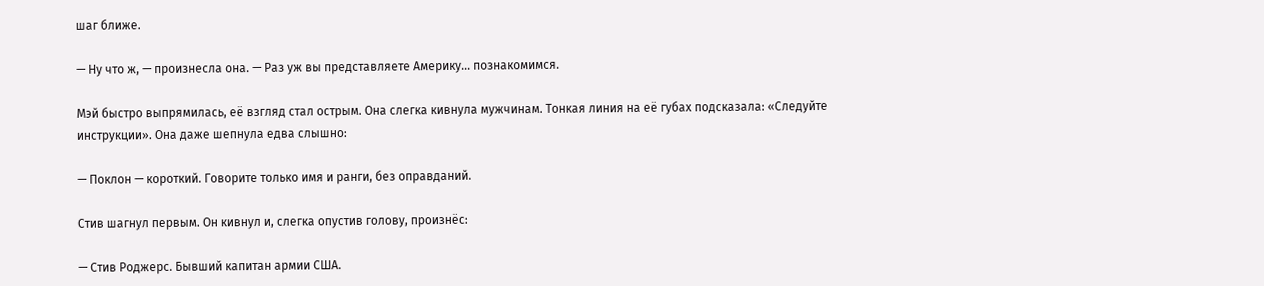шаг ближе.

— Ну что ж, — произнесла она. — Раз уж вы представляете Америку... познакомимcя.

Мэй быстро выпрямилась, её взгляд стал острым. Она слегка кивнула мужчинам. Тонкая линия на её губах подсказала: «Следуйте инструкции». Она даже шепнула едва слышно:

— Поклон — короткий. Говорите только имя и ранги, без оправданий.

Стив шагнул первым. Он кивнул и, слегка опустив голову, произнёс:

— Стив Роджерс. Бывший капитан армии США.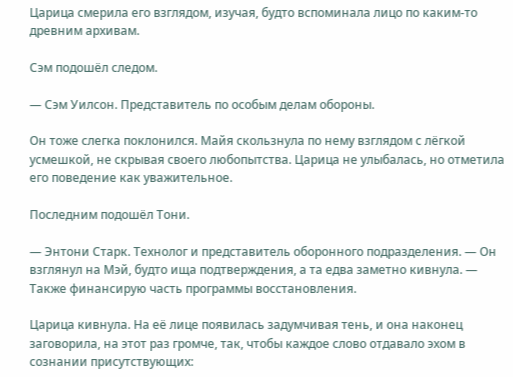Царица смерила его взглядом, изучая, будто вспоминала лицо по каким-то древним архивам.

Сэм подошёл следом.

— Сэм Уилсон. Представитель по особым делам обороны.

Он тоже слегка поклонился. Майя скользнула по нему взглядом с лёгкой усмешкой, не скрывая своего любопытства. Царица не улыбалась, но отметила его поведение как уважительное.

Последним подошёл Тони.

— Энтони Старк. Технолог и представитель оборонного подразделения. — Он взглянул на Мэй, будто ища подтверждения, а та едва заметно кивнула. — Также финансирую часть программы восстановления.

Царица кивнула. На её лице появилась задумчивая тень, и она наконец заговорила, на этот раз громче, так, чтобы каждое слово отдавало эхом в сознании присутствующих: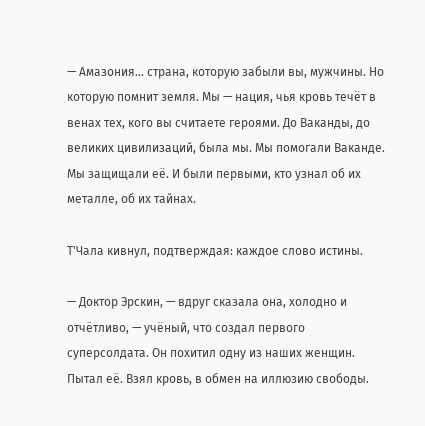— Амазония... страна, которую забыли вы, мужчины. Но которую помнит земля. Мы — нация, чья кровь течёт в венах тех, кого вы считаете героями. До Ваканды, до великих цивилизаций, была мы. Мы помогали Ваканде. Мы защищали её. И были первыми, кто узнал об их металле, об их тайнах.

Т'Чала кивнул, подтверждая: каждое слово истины.

— Доктор Эрскин, — вдруг сказала она, холодно и отчётливо, — учёный, что создал первого суперсолдата. Он похитил одну из наших женщин. Пытал её. Взял кровь, в обмен на иллюзию свободы.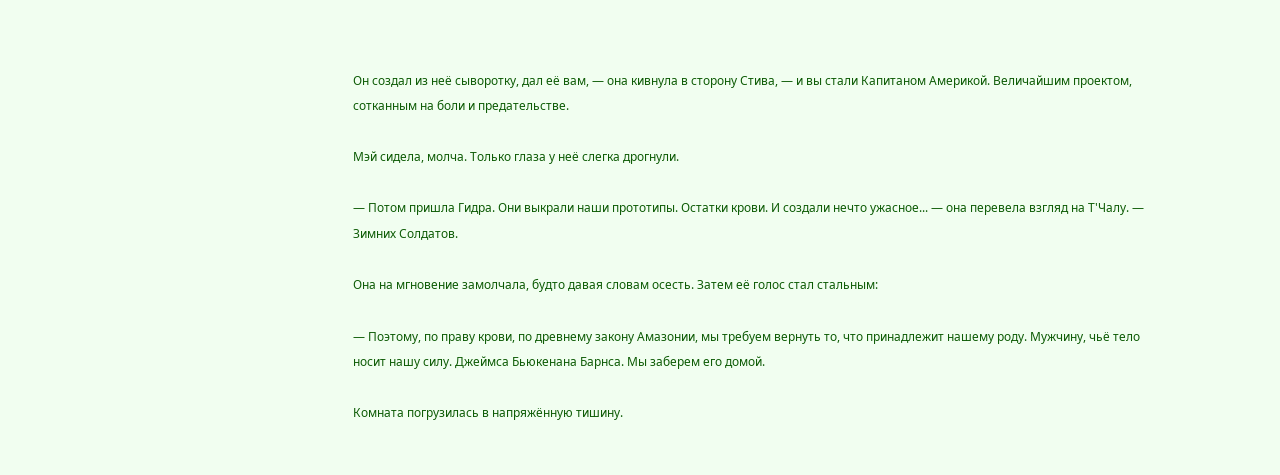Он создал из неё сыворотку, дал её вам, — она кивнула в сторону Стива, — и вы стали Капитаном Америкой. Величайшим проектом, сотканным на боли и предательстве.

Мэй сидела, молча. Только глаза у неё слегка дрогнули.

— Потом пришла Гидра. Они выкрали наши прототипы. Остатки крови. И создали нечто ужасное... — она перевела взгляд на Т'Чалу. — Зимних Солдатов.

Она на мгновение замолчала, будто давая словам осесть. Затем её голос стал стальным:

— Поэтому, по праву крови, по древнему закону Амазонии, мы требуем вернуть то, что принадлежит нашему роду. Мужчину, чьё тело носит нашу силу. Джеймса Бьюкенана Барнса. Мы заберем его домой.

Комната погрузилась в напряжённую тишину.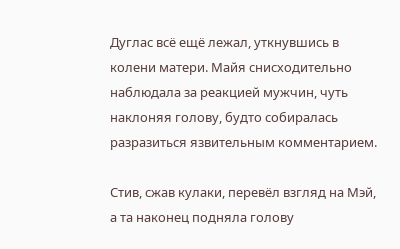Дуглас всё ещё лежал, уткнувшись в колени матери. Майя снисходительно наблюдала за реакцией мужчин, чуть наклоняя голову, будто собиралась разразиться язвительным комментарием.

Стив, сжав кулаки, перевёл взгляд на Мэй, а та наконец подняла голову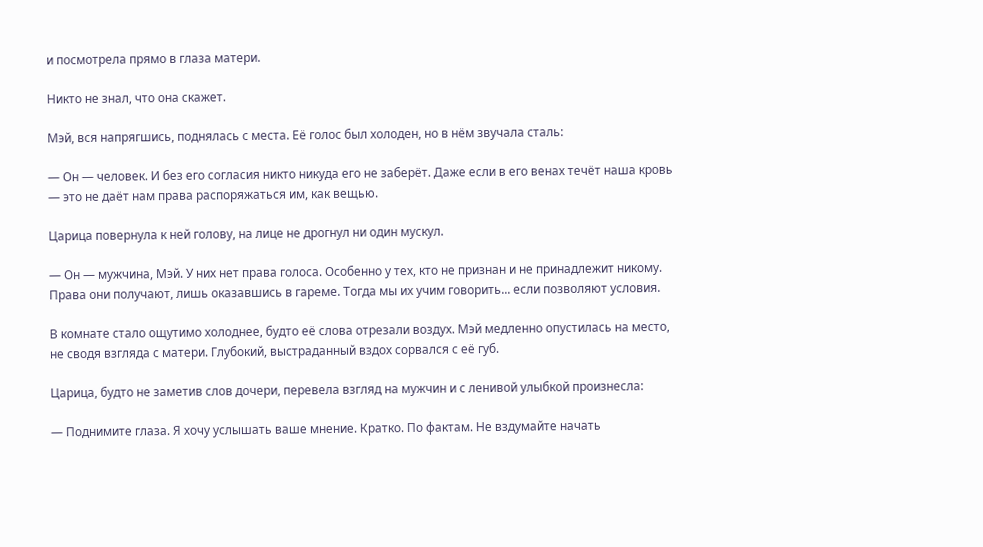и посмотрела прямо в глаза матери.

Никто не знал, что она скажет.

Мэй, вся напрягшись, поднялась с места. Её голос был холоден, но в нём звучала сталь:

— Он — человек. И без его согласия никто никуда его не заберёт. Даже если в его венах течёт наша кровь — это не даёт нам права распоряжаться им, как вещью.

Царица повернула к ней голову, на лице не дрогнул ни один мускул.

— Он — мужчина, Мэй. У них нет права голоса. Особенно у тех, кто не признан и не принадлежит никому. Права они получают, лишь оказавшись в гареме. Тогда мы их учим говорить... если позволяют условия.

В комнате стало ощутимо холоднее, будто её слова отрезали воздух. Мэй медленно опустилась на место, не сводя взгляда с матери. Глубокий, выстраданный вздох сорвался с её губ.

Царица, будто не заметив слов дочери, перевела взгляд на мужчин и с ленивой улыбкой произнесла:

— Поднимите глаза. Я хочу услышать ваше мнение. Кратко. По фактам. Не вздумайте начать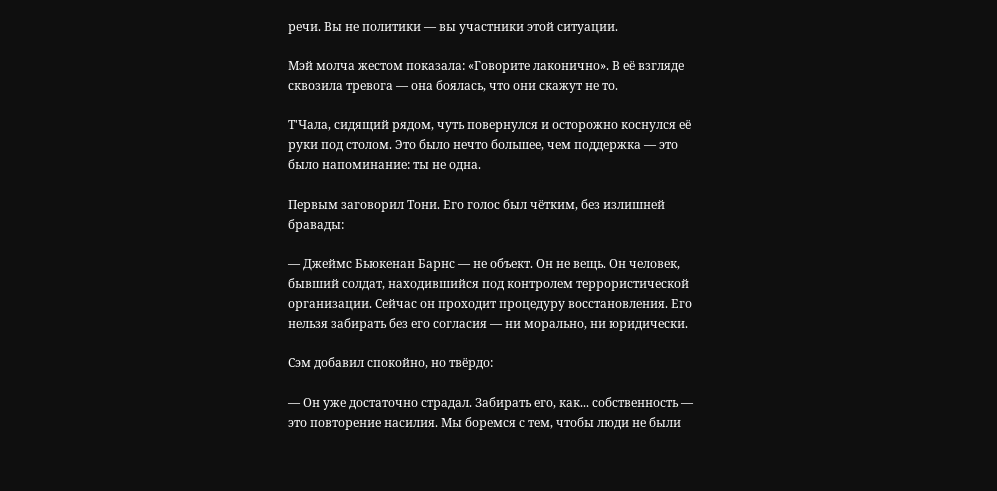речи. Вы не политики — вы участники этой ситуации.

Мэй молча жестом показала: «Говорите лаконично». В её взгляде сквозила тревога — она боялась, что они скажут не то.

Т'Чала, сидящий рядом, чуть повернулся и осторожно коснулся её руки под столом. Это было нечто большее, чем поддержка — это было напоминание: ты не одна.

Первым заговорил Тони. Его голос был чётким, без излишней бравады:

— Джеймс Бьюкенан Барнс — не объект. Он не вещь. Он человек, бывший солдат, находившийся под контролем террористической организации. Сейчас он проходит процедуру восстановления. Его нельзя забирать без его согласия — ни морально, ни юридически.

Сэм добавил спокойно, но твёрдо:

— Он уже достаточно страдал. Забирать его, как... собственность — это повторение насилия. Мы боремся с тем, чтобы люди не были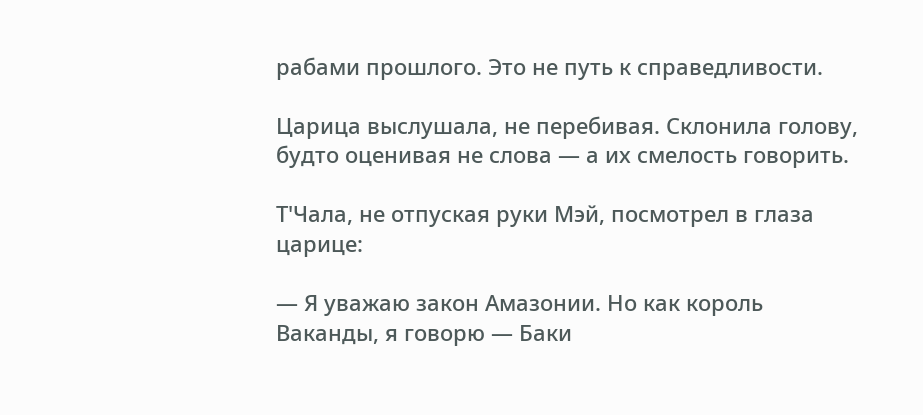рабами прошлого. Это не путь к справедливости.

Царица выслушала, не перебивая. Склонила голову, будто оценивая не слова — а их смелость говорить.

Т'Чала, не отпуская руки Мэй, посмотрел в глаза царице:

— Я уважаю закон Амазонии. Но как король Ваканды, я говорю — Баки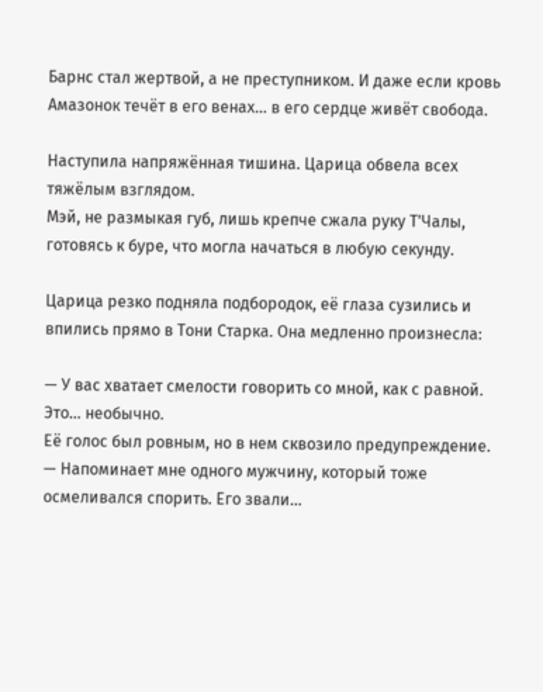Барнс стал жертвой, а не преступником. И даже если кровь Амазонок течёт в его венах... в его сердце живёт свобода.

Наступила напряжённая тишина. Царица обвела всех тяжёлым взглядом.
Мэй, не размыкая губ, лишь крепче сжала руку Т'Чалы, готовясь к буре, что могла начаться в любую секунду.

Царица резко подняла подбородок, её глаза сузились и впились прямо в Тони Старка. Она медленно произнесла:

— У вас хватает смелости говорить со мной, как с равной. Это... необычно.
Её голос был ровным, но в нем сквозило предупреждение.
— Напоминает мне одного мужчину, который тоже осмеливался спорить. Его звали...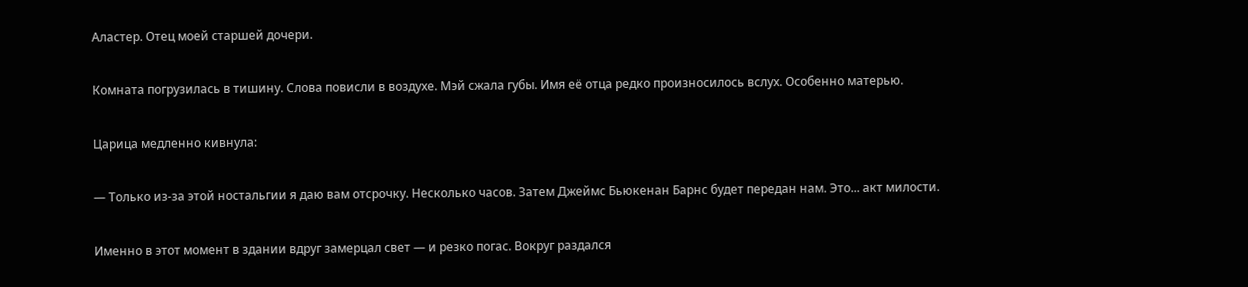Аластер. Отец моей старшей дочери.

Комната погрузилась в тишину. Слова повисли в воздухе. Мэй сжала губы. Имя её отца редко произносилось вслух. Особенно матерью.

Царица медленно кивнула:

— Только из-за этой ностальгии я даю вам отсрочку. Несколько часов. Затем Джеймс Бьюкенан Барнс будет передан нам. Это... акт милости.

Именно в этот момент в здании вдруг замерцал свет — и резко погас. Вокруг раздался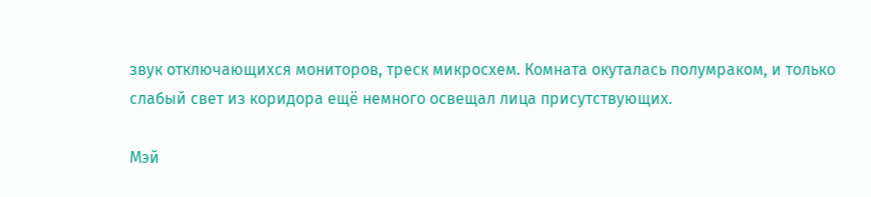звук отключающихся мониторов, треск микросхем. Комната окуталась полумраком, и только слабый свет из коридора ещё немного освещал лица присутствующих.

Мэй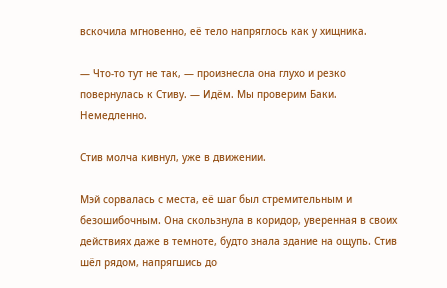вскочила мгновенно, её тело напряглось как у хищника.

— Что-то тут не так, — произнесла она глухо и резко повернулась к Стиву. — Идём. Мы проверим Баки. Немедленно.

Стив молча кивнул, уже в движении.

Мэй сорвалась с места, её шаг был стремительным и безошибочным. Она скользнула в коридор, уверенная в своих действиях даже в темноте, будто знала здание на ощупь. Стив шёл рядом, напрягшись до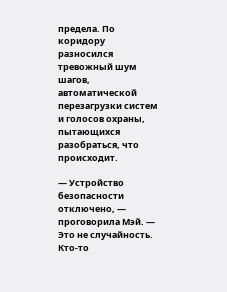предела. По коридору разносился тревожный шум шагов, автоматической перезагрузки систем и голосов охраны, пытающихся разобраться, что происходит.

— Устройство безопасности отключено, — проговорила Мэй. — Это не случайность. Кто-то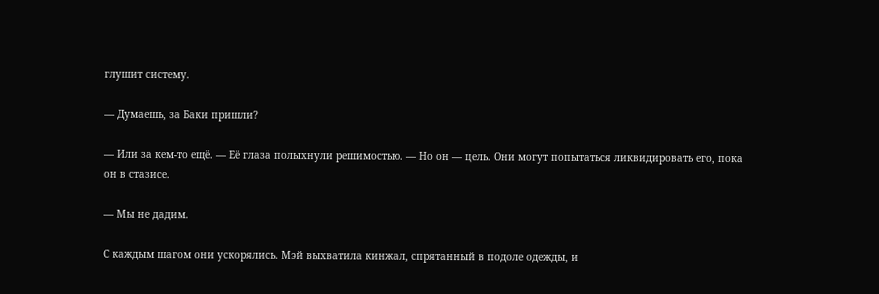глушит систему.

— Думаешь, за Баки пришли?

— Или за кем-то ещё. — Её глаза полыхнули решимостью. — Но он — цель. Они могут попытаться ликвидировать его, пока он в стазисе.

— Мы не дадим.

С каждым шагом они ускорялись. Мэй выхватила кинжал, спрятанный в подоле одежды, и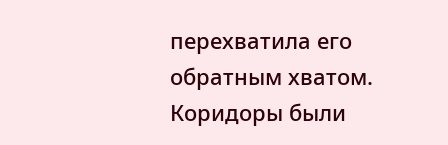перехватила его обратным хватом. Коридоры были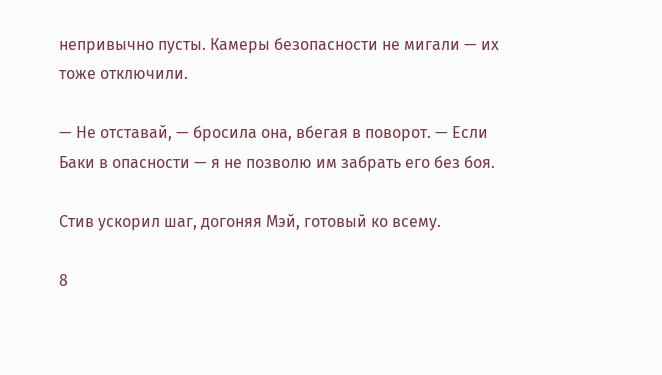непривычно пусты. Камеры безопасности не мигали — их тоже отключили.

— Не отставай, — бросила она, вбегая в поворот. — Если Баки в опасности — я не позволю им забрать его без боя.

Стив ускорил шаг, догоняя Мэй, готовый ко всему.

8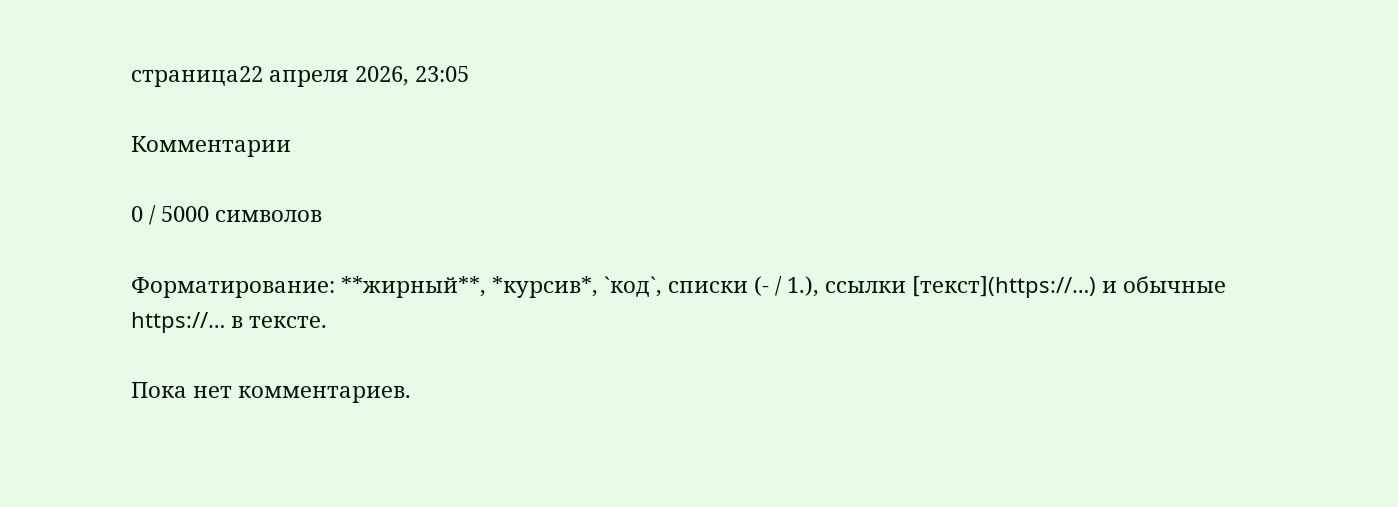страница22 апреля 2026, 23:05

Комментарии

0 / 5000 символов

Форматирование: **жирный**, *курсив*, `код`, списки (- / 1.), ссылки [текст](https://…) и обычные https://… в тексте.

Пока нет комментариев.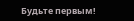Будьте первым!